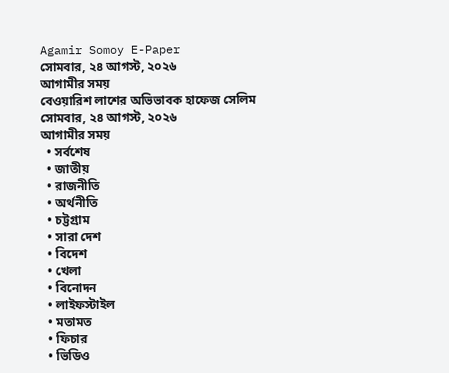Agamir Somoy E-Paper
সোমবার, ২৪ আগস্ট, ২০২৬
আগামীর সময়
বেওয়ারিশ লাশের অভিভাবক হাফেজ সেলিম
সোমবার, ২৪ আগস্ট, ২০২৬
আগামীর সময়
  • সর্বশেষ
  • জাতীয়
  • রাজনীতি
  • অর্থনীতি
  • চট্টগ্রাম
  • সারা দেশ
  • বিদেশ
  • খেলা
  • বিনোদন
  • লাইফস্টাইল
  • মতামত
  • ফিচার
  • ভিডিও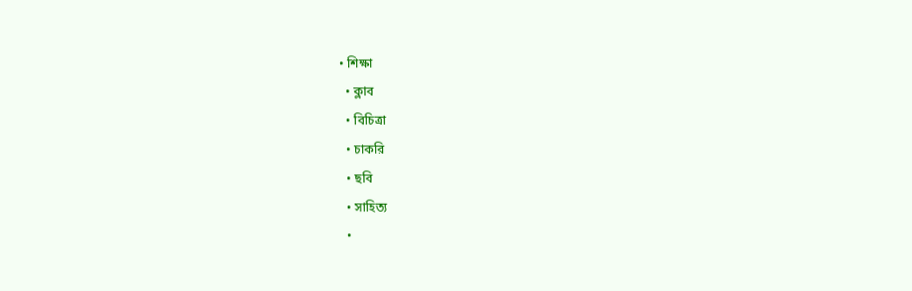• শিক্ষা
  • ক্লাব
  • বিচিত্রা
  • চাকরি
  • ছবি
  • সাহিত্য
  •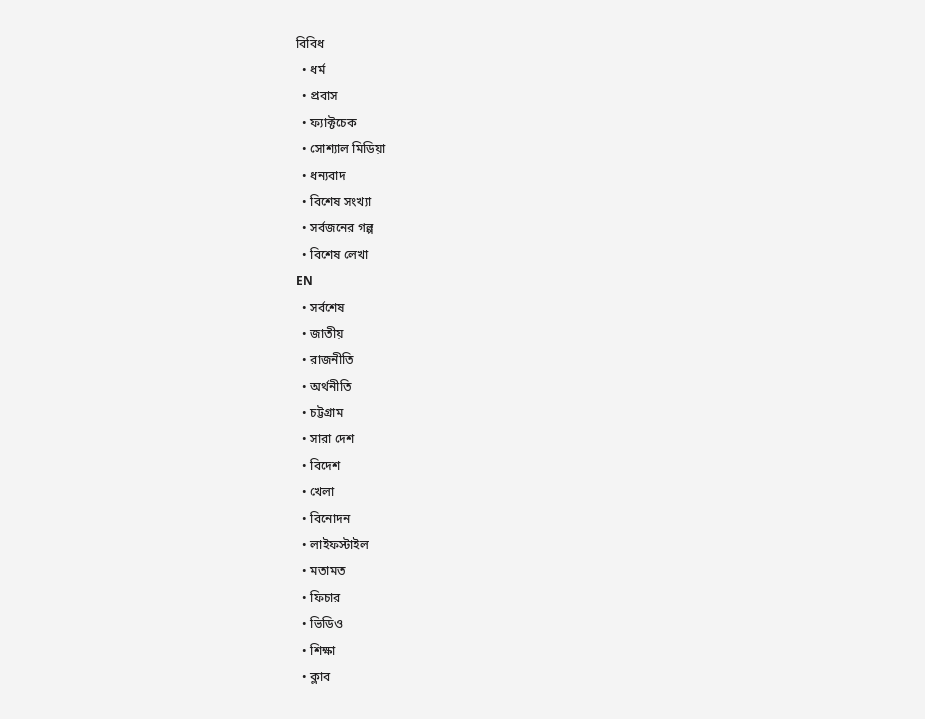বিবিধ
  • ধর্ম
  • প্রবাস
  • ফ্যাক্টচেক
  • সোশ্যাল মিডিয়া
  • ধন্যবাদ
  • বিশেষ সংখ্যা
  • সর্বজনের গল্প
  • বিশেষ লেখা
EN
  • সর্বশেষ
  • জাতীয়
  • রাজনীতি
  • অর্থনীতি
  • চট্টগ্রাম
  • সারা দেশ
  • বিদেশ
  • খেলা
  • বিনোদন
  • লাইফস্টাইল
  • মতামত
  • ফিচার
  • ভিডিও
  • শিক্ষা
  • ক্লাব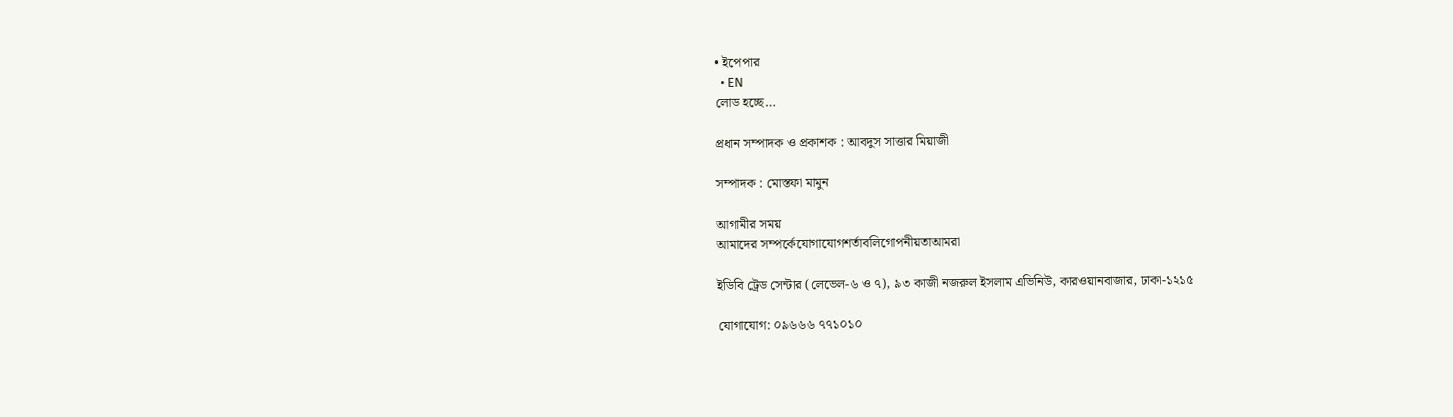• ইপেপার
  • EN
লোড হচ্ছে…

প্রধান সম্পাদক ও প্রকাশক : আবদুস সাত্তার মিয়াজী

সম্পাদক : মোস্তফা মামুন

আগামীর সময়
আমাদের সম্পর্কেযোগাযোগশর্তাবলিগোপনীয়তাআমরা

ইডিবি ট্রেড সেন্টার (লেভেল-৬ ও ৭), ৯৩ কাজী নজরুল ইসলাম এভিনিউ, কারওয়ানবাজার, ঢাকা-১২১৫

যোগাযোগ: ০৯৬৬৬ ৭৭১০১০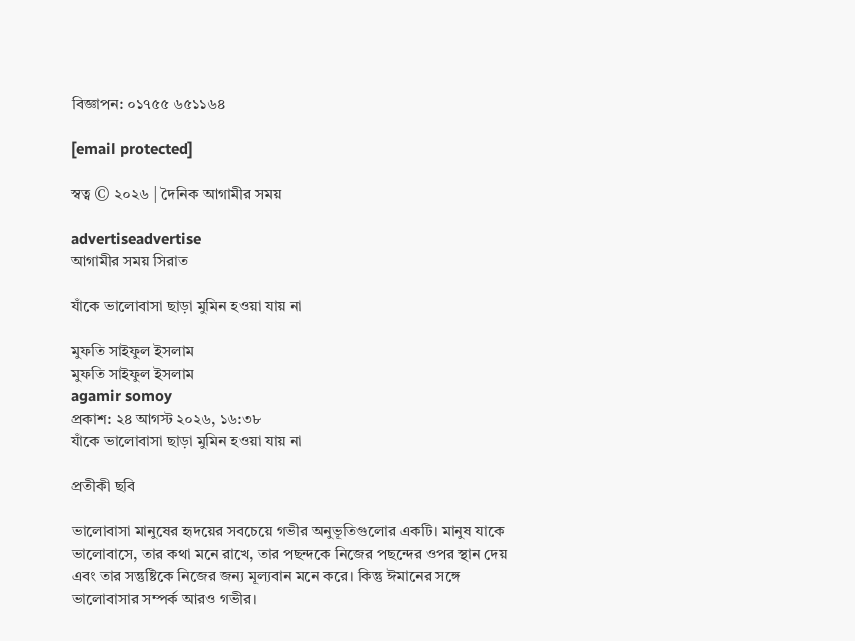বিজ্ঞাপন: ০১৭৫৫ ৬৫১১৬৪

[email protected]

স্বত্ব © ২০২৬ | দৈনিক আগামীর সময়

advertiseadvertise
আগামীর সময় সিরাত

যাঁকে ভালোবাসা ছাড়া মুমিন হওয়া যায় না

মুফতি সাইফুল ইসলাম
মুফতি সাইফুল ইসলাম
agamir somoy
প্রকাশ: ২৪ আগস্ট ২০২৬, ১৬:৩৮
যাঁকে ভালোবাসা ছাড়া মুমিন হওয়া যায় না

প্রতীকী ছবি

ভালোবাসা মানুষের হৃদয়ের সবচেয়ে গভীর অনুভূতিগুলোর একটি। মানুষ যাকে ভালোবাসে, তার কথা মনে রাখে, তার পছন্দকে নিজের পছন্দের ওপর স্থান দেয় এবং তার সন্তুষ্টিকে নিজের জন্য মূল্যবান মনে করে। কিন্তু ঈমানের সঙ্গে ভালোবাসার সম্পর্ক আরও গভীর।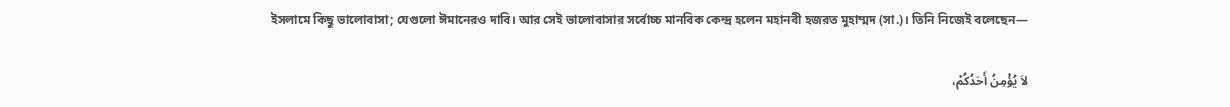ইসলামে কিছু ভালোবাসা; যেগুলো ঈমানেরও দাবি। আর সেই ভালোবাসার সর্বোচ্চ মানবিক কেন্দ্র হলেন মহানবী হজরত মুহাম্মদ (সা.)। তিনি নিজেই বলেছেন—

لاَ يُؤْمِنُ أَحَدُكُمْ،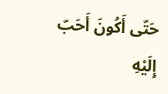حَتّى أَكُونَ أَحَبّ إِلَيْهِ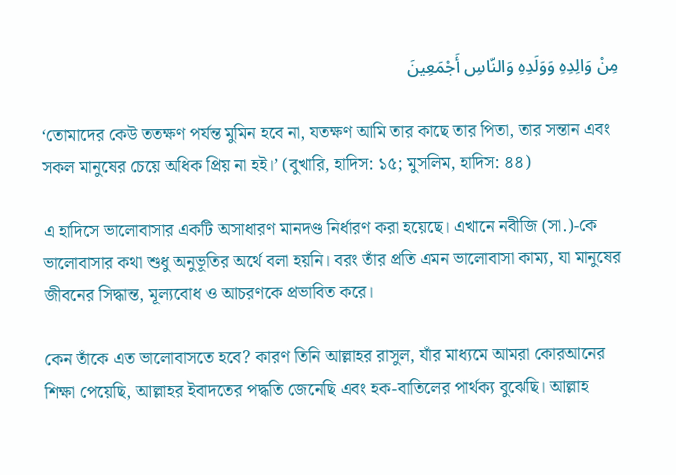مِنْ وَالِدِهِ وَوَلَدِهِ وَالنّاسِ أَجْمَعِينَ

‘তোমাদের কেউ ততক্ষণ পর্যন্ত মুমিন হবে না, যতক্ষণ আমি তার কাছে তার পিতা, তার সন্তান এবং সকল মানুষের চেয়ে অধিক প্রিয় না হই।’ (বুখারি, হাদিস: ১৫; মুসলিম, হাদিস: ৪৪)

এ হাদিসে ভালোবাসার একটি অসাধারণ মানদণ্ড নির্ধারণ করা হয়েছে। এখানে নবীজি (সা.)-কে ভালোবাসার কথা শুধু অনুভূতির অর্থে বলা হয়নি। বরং তাঁর প্রতি এমন ভালোবাসা কাম্য, যা মানুষের জীবনের সিদ্ধান্ত, মূল্যবোধ ও আচরণকে প্রভাবিত করে।

কেন তাঁকে এত ভালোবাসতে হবে? কারণ তিনি আল্লাহর রাসুল, যাঁর মাধ্যমে আমরা কোরআনের শিক্ষা পেয়েছি, আল্লাহর ইবাদতের পদ্ধতি জেনেছি এবং হক-বাতিলের পার্থক্য বুঝেছি। আল্লাহ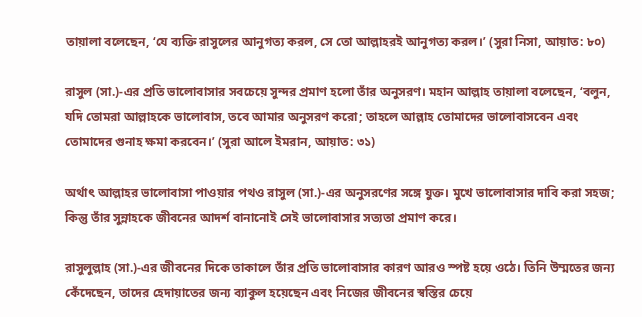তায়ালা বলেছেন, ‘যে ব্যক্তি রাসুলের আনুগত্য করল, সে তো আল্লাহরই আনুগত্য করল।’ (সুরা নিসা, আয়াত: ৮০)

রাসুল (সা.)-এর প্রতি ভালোবাসার সবচেয়ে সুন্দর প্রমাণ হলো তাঁর অনুসরণ। মহান আল্লাহ তায়ালা বলেছেন, ‘বলুন, যদি তোমরা আল্লাহকে ভালোবাস, তবে আমার অনুসরণ করো; তাহলে আল্লাহ তোমাদের ভালোবাসবেন এবং তোমাদের গুনাহ ক্ষমা করবেন।’ (সুরা আলে ইমরান, আয়াত: ৩১)

অর্থাৎ আল্লাহর ভালোবাসা পাওয়ার পথও রাসুল (সা.)-এর অনুসরণের সঙ্গে যুক্ত। মুখে ভালোবাসার দাবি করা সহজ; কিন্তু তাঁর সুন্নাহকে জীবনের আদর্শ বানানোই সেই ভালোবাসার সত্যতা প্রমাণ করে।

রাসুলুল্লাহ (সা.)-এর জীবনের দিকে তাকালে তাঁর প্রতি ভালোবাসার কারণ আরও স্পষ্ট হয়ে ওঠে। তিনি উম্মতের জন্য কেঁদেছেন, তাদের হেদায়াতের জন্য ব্যাকুল হয়েছেন এবং নিজের জীবনের স্বস্তির চেয়ে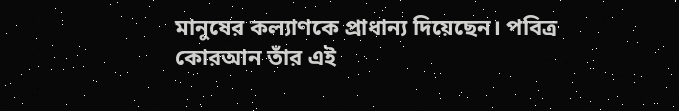মানুষের কল্যাণকে প্রাধান্য দিয়েছেন। পবিত্র কোরআন তাঁর এই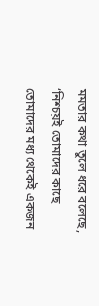মমতার কথা তুলে ধরে বলেছে, ‘নিশ্চয়ই তোমাদের কাছে তোমাদের মধ্য থেকেই একজন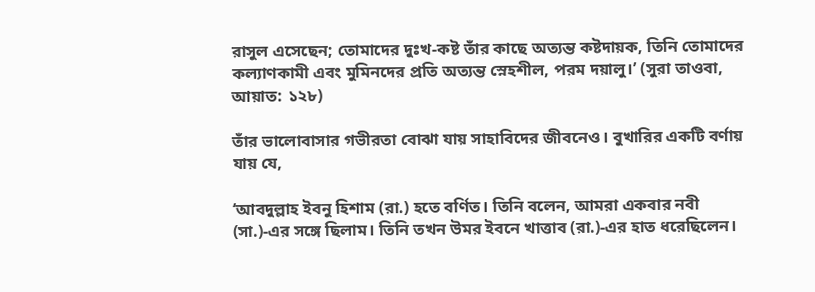রাসুল এসেছেন; তোমাদের দুঃখ-কষ্ট তাঁর কাছে অত্যন্ত কষ্টদায়ক, তিনি তোমাদের কল্যাণকামী এবং মুমিনদের প্রতি অত্যন্ত স্নেহশীল, পরম দয়ালু।’ (সুরা তাওবা, আয়াত: ১২৮)

তাঁর ভালোবাসার গভীরতা বোঝা যায় সাহাবিদের জীবনেও। বুখারির একটি বর্ণায় যায় যে,

‘আবদুল্লাহ ইবনু হিশাম (রা.) হতে বর্ণিত। তিনি বলেন, আমরা একবার নবী (সা.)-এর সঙ্গে ছিলাম। তিনি তখন উমর ইবনে খাত্তাব (রা.)-এর হাত ধরেছিলেন।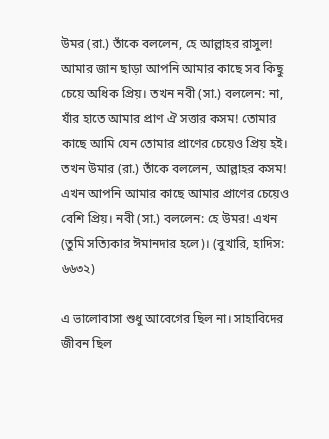উমর (রা.) তাঁকে বললেন, হে আল্লাহর রাসুল! আমার জান ছাড়া আপনি আমার কাছে সব কিছু চেয়ে অধিক প্রিয়। তখন নবী (সা.) বললেন: না, যাঁর হাতে আমার প্রাণ ঐ সত্তার কসম! তোমার কাছে আমি যেন তোমার প্রাণের চেয়েও প্রিয় হই। তখন উমার (রা.) তাঁকে বললেন, আল্লাহর কসম! এখন আপনি আমার কাছে আমার প্রাণের চেয়েও বেশি প্রিয়। নবী (সা.) বললেন: হে উমর! এখন (তুমি সত্যিকার ঈমানদার হলে)। (বুখারি, হাদিস: ৬৬৩২)

এ ভালোবাসা শুধু আবেগের ছিল না। সাহাবিদের জীবন ছিল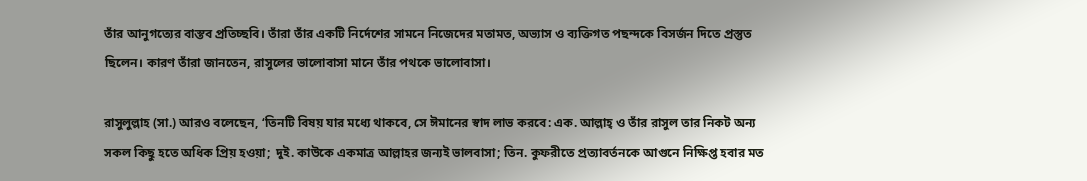তাঁর আনুগত্যের বাস্তব প্রতিচ্ছবি। তাঁরা তাঁর একটি নির্দেশের সামনে নিজেদের মতামত, অভ্যাস ও ব্যক্তিগত পছন্দকে বিসর্জন দিতে প্রস্তুত ছিলেন। কারণ তাঁরা জানতেন, রাসুলের ভালোবাসা মানে তাঁর পথকে ভালোবাসা।

রাসুলুল্লাহ (সা.) আরও বলেছেন, ‘তিনটি বিষয় যার মধ্যে থাকবে, সে ঈমানের স্বাদ লাভ করবে: এক. আল্লাহ্ ও তাঁর রাসুল তার নিকট অন্য সকল কিছু হতে অধিক প্রিয় হওয়া;  দুই. কাউকে একমাত্র আল্লাহর জন্যই ভালবাসা; তিন. কুফরীতে প্রত্যাবর্তনকে আগুনে নিক্ষিপ্ত হবার মত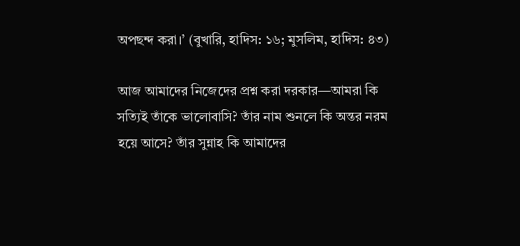অপছন্দ করা।’ (বুখারি, হাদিস: ১৬; মুসলিম, হাদিস: ৪৩)

আজ আমাদের নিজেদের প্রশ্ন করা দরকার—আমরা কি সত্যিই তাঁকে ভালোবাসি? তাঁর নাম শুনলে কি অন্তর নরম হয়ে আসে? তাঁর সুন্নাহ কি আমাদের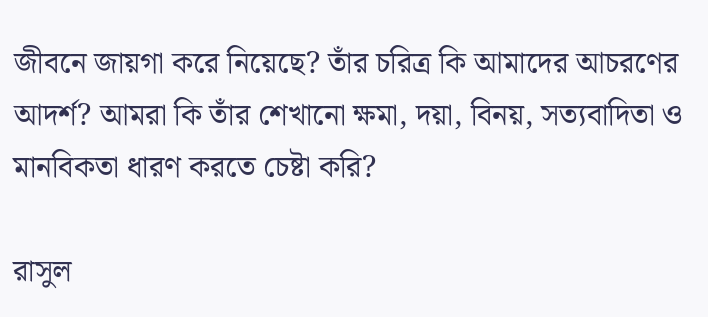জীবনে জায়গা করে নিয়েছে? তাঁর চরিত্র কি আমাদের আচরণের আদর্শ? আমরা কি তাঁর শেখানো ক্ষমা, দয়া, বিনয়, সত্যবাদিতা ও মানবিকতা ধারণ করতে চেষ্টা করি?

রাসুল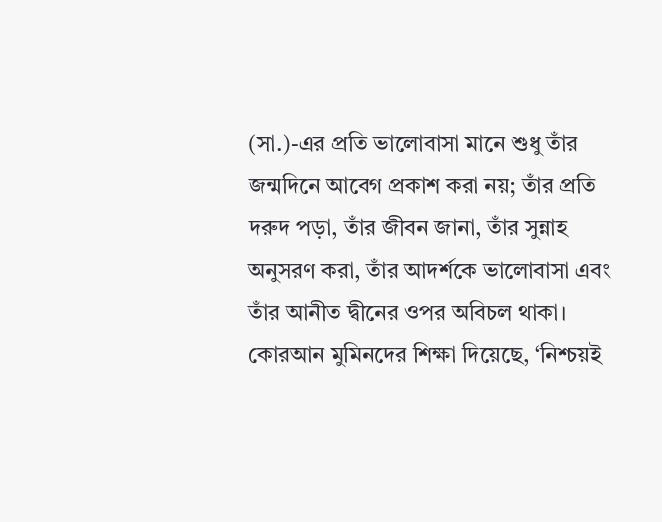(সা.)-এর প্রতি ভালোবাসা মানে শুধু তাঁর জন্মদিনে আবেগ প্রকাশ করা নয়; তাঁর প্রতি দরুদ পড়া, তাঁর জীবন জানা, তাঁর সুন্নাহ অনুসরণ করা, তাঁর আদর্শকে ভালোবাসা এবং তাঁর আনীত দ্বীনের ওপর অবিচল থাকা। কোরআন মুমিনদের শিক্ষা দিয়েছে, ‘নিশ্চয়ই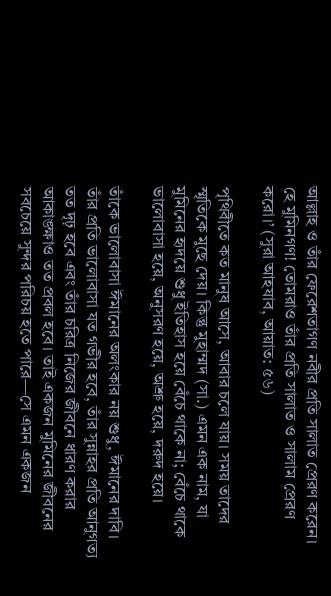আল্লাহ ও তাঁর ফেরেশতাগণ নবীর প্রতি সালাত প্রেরণ করেন। হে মুমিনগণ! তোমরাও তাঁর প্রতি সালাত ও সালাম প্রেরণ করো।’ (সুরা আহযাব, আয়াত: ৫৬)

পৃথিবীতে কত মানুষ আসে, আবার চলে যায়। সময় তাদের স্মৃতিকে মুছে দেয়। কিন্তু মুহাম্মদ (সা.) এমন এক নাম, যা মুমিনের হৃদয়ে শুধু ইতিহাস হয়ে বেঁচে থাকে না; বেঁচে থাকে ভালোবাসা হয়ে, অনুসরণ হয়ে, অশ্রু হয়ে, দরুদ হয়ে।

তাঁকে ভালোবাসা ঈমানের অলংকার নয় শুধু, ঈমানের দাবি। তাঁর প্রতি ভালোবাসা যত গভীর হবে, তাঁর সুন্নাহর প্রতি আনুগত্য তত দৃঢ় হবে এবং তাঁর চরিত্র নিজের জীবনে ধারণ করার আকাঙ্ক্ষাও তত প্রবল হবে। তাই একজন মুমিনের জীবনের সবচেয়ে সুন্দর পরিচয় হতে পারে—সে এমন একজন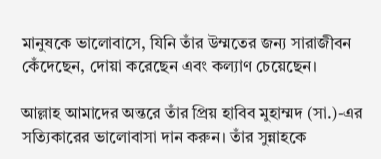মানুষকে ভালোবাসে, যিনি তাঁর উম্মতের জন্য সারাজীবন কেঁদেছেন, দোয়া করেছেন এবং কল্যাণ চেয়েছেন।

আল্লাহ আমাদের অন্তরে তাঁর প্রিয় হাবিব মুহাম্মদ (সা.)-এর সত্যিকারের ভালোবাসা দান করুন। তাঁর সুন্নাহকে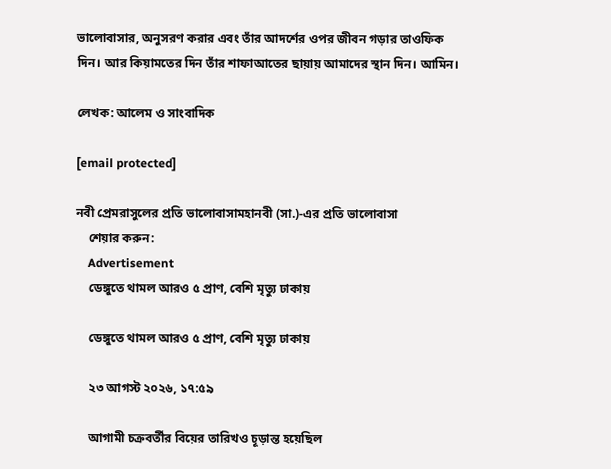ভালোবাসার, অনুসরণ করার এবং তাঁর আদর্শের ওপর জীবন গড়ার তাওফিক দিন। আর কিয়ামতের দিন তাঁর শাফাআতের ছায়ায় আমাদের স্থান দিন। আমিন।

লেখক: আলেম ও সাংবাদিক

[email protected]

নবী প্রেমরাসুলের প্রতি ভালোবাসামহানবী (সা.)-এর প্রতি ভালোবাসা
    শেয়ার করুন:
    Advertisement
    ডেঙ্গুতে থামল আরও ৫ প্রাণ, বেশি মৃত্যু ঢাকায়

    ডেঙ্গুতে থামল আরও ৫ প্রাণ, বেশি মৃত্যু ঢাকায়

    ২৩ আগস্ট ২০২৬, ১৭:৫৯

    আগামী চক্রবর্তীর বিয়ের তারিখও চূড়ান্ত হয়েছিল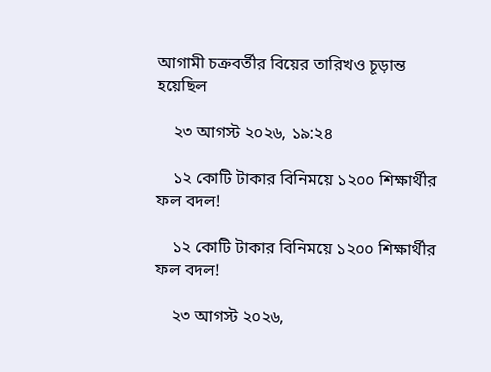আগামী চক্রবর্তীর বিয়ের তারিখও চূড়ান্ত হয়েছিল

    ২৩ আগস্ট ২০২৬, ১৯:২৪

    ১২ কোটি টাকার বিনিময়ে ১২০০ শিক্ষার্থীর ফল বদল!

    ১২ কোটি টাকার বিনিময়ে ১২০০ শিক্ষার্থীর ফল বদল!

    ২৩ আগস্ট ২০২৬,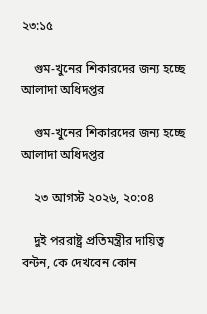২৩:১৫

    গুম-খুনের শিকারদের জন্য হচ্ছে আলাদা অধিদপ্তর

    গুম-খুনের শিকারদের জন্য হচ্ছে আলাদা অধিদপ্তর

    ২৩ আগস্ট ২০২৬, ২০:০৪

    দুই পররাষ্ট্র প্রতিমন্ত্রীর দায়িত্ব বন্টন, কে দেখবেন কোন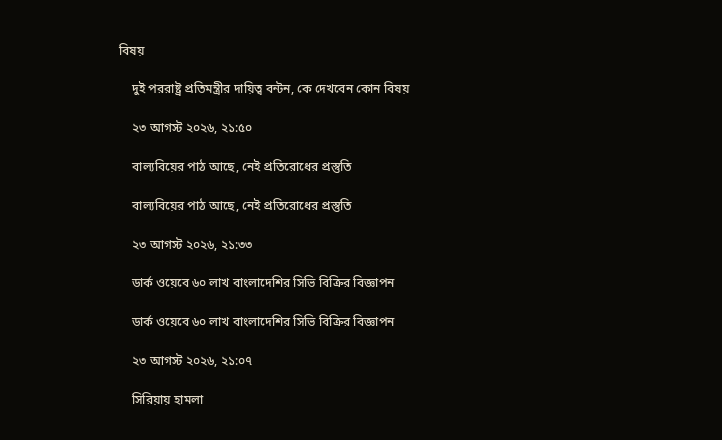বিষয়

    দুই পররাষ্ট্র প্রতিমন্ত্রীর দায়িত্ব বন্টন, কে দেখবেন কোন বিষয়

    ২৩ আগস্ট ২০২৬, ২১:৫০

    বাল্যবিয়ের পাঠ আছে, নেই প্রতিরোধের প্রস্তুতি

    বাল্যবিয়ের পাঠ আছে, নেই প্রতিরোধের প্রস্তুতি

    ২৩ আগস্ট ২০২৬, ২১:৩৩

    ডার্ক ওয়েবে ৬০ লাখ বাংলাদেশির সিভি বিক্রির বিজ্ঞাপন

    ডার্ক ওয়েবে ৬০ লাখ বাংলাদেশির সিভি বিক্রির বিজ্ঞাপন

    ২৩ আগস্ট ২০২৬, ২১:০৭

    সিরিয়ায় হামলা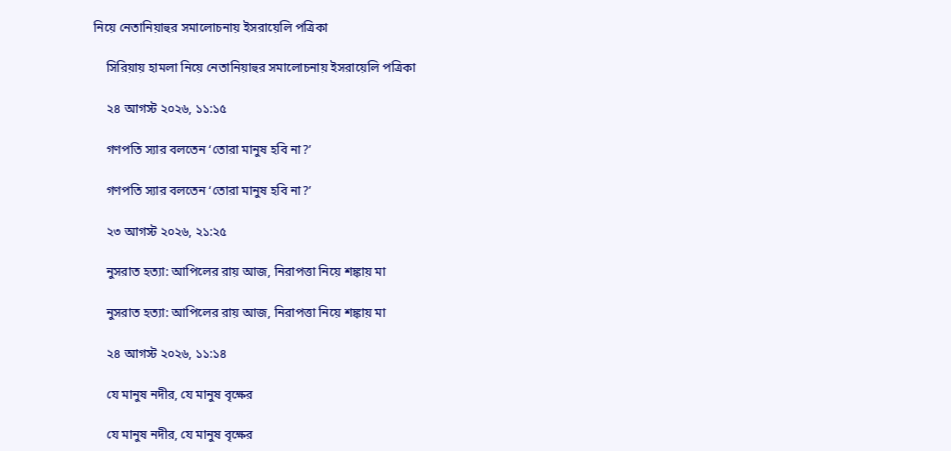নিয়ে নেতানিয়াহুর সমালোচনায় ইসরায়েলি পত্রিকা

    সিরিয়ায় হামলা নিয়ে নেতানিয়াহুর সমালোচনায় ইসরায়েলি পত্রিকা

    ২৪ আগস্ট ২০২৬, ১১:১৫

    গণপতি স্যার বলতেন ‘তোরা মানুষ হবি না?’

    গণপতি স্যার বলতেন ‘তোরা মানুষ হবি না?’

    ২৩ আগস্ট ২০২৬, ২১:২৫

    নুসরাত হত্যা: আপিলের রায় আজ, নিরাপত্তা নিয়ে শঙ্কায় মা

    নুসরাত হত্যা: আপিলের রায় আজ, নিরাপত্তা নিয়ে শঙ্কায় মা

    ২৪ আগস্ট ২০২৬, ১১:১৪

    যে মানুষ নদীর, যে মানুষ বৃক্ষের

    যে মানুষ নদীর, যে মানুষ বৃক্ষের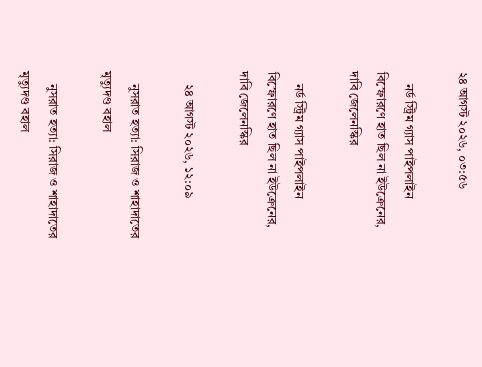২৪ আগস্ট ২০২৬, ০৩:৫৬

    নর্ড স্ট্রিম গ্যাস পাইপলাইন বিস্ফোরণে হাত ছিল না ইউক্রেনের, দাবি জেলেনস্কির

    নর্ড স্ট্রিম গ্যাস পাইপলাইন বিস্ফোরণে হাত ছিল না ইউক্রেনের, দাবি জেলেনস্কির

    ২৪ আগস্ট ২০২৬, ১২:০৯

    নুসরাত হত্যা: সিরাজ ও শাহাদাতের মৃত্যুদণ্ড বহাল

    নুসরাত হত্যা: সিরাজ ও শাহাদাতের মৃত্যুদণ্ড বহাল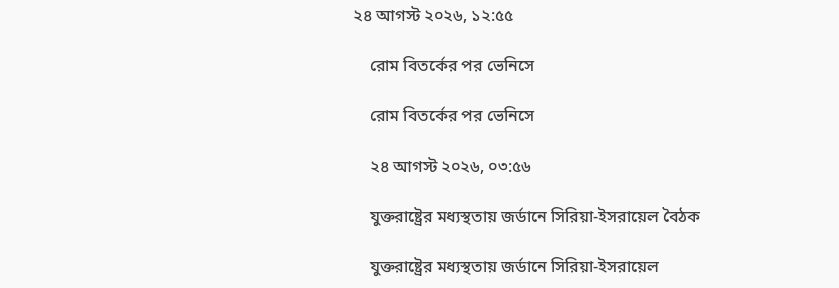২৪ আগস্ট ২০২৬, ১২:৫৫

    রোম বিতর্কের পর ভেনিসে

    রোম বিতর্কের পর ভেনিসে

    ২৪ আগস্ট ২০২৬, ০৩:৫৬

    যুক্তরাষ্ট্রের মধ্যস্থতায় জর্ডানে সিরিয়া-ইসরায়েল বৈঠক

    যুক্তরাষ্ট্রের মধ্যস্থতায় জর্ডানে সিরিয়া-ইসরায়েল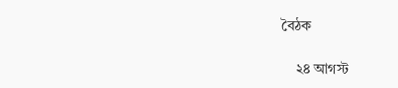বৈঠক

    ২৪ আগস্ট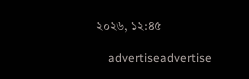২০২৬, ১২:৪৫

    advertiseadvertise